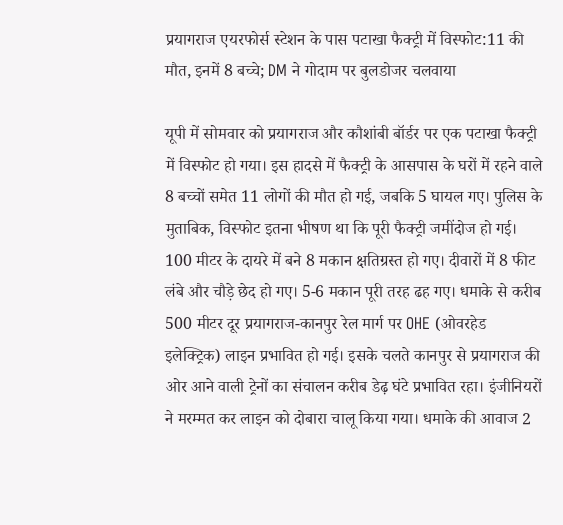प्रयागराज एयरफोर्स स्टेशन के पास पटाखा फैक्ट्री में विस्फोट:11 की मौत, इनमें 8 बच्चे; DM ने गोदाम पर बुलडोजर चलवाया

यूपी में सोमवार को प्रयागराज और कौशांबी बॉर्डर पर एक पटाखा फैक्ट्री में विस्फोट हो गया। इस हादसे में फैक्ट्री के आसपास के घरों में रहने वाले 8 बच्चों समेत 11 लोगों की मौत हो गई, जबकि 5 घायल गए। पुलिस के मुताबिक, विस्फोट इतना भीषण था कि पूरी फैक्ट्री जमींदोज हो गई। 100 मीटर के दायरे में बने 8 मकान क्षतिग्रस्त हो गए। दीवारों में 8 फीट लंबे और चौड़े छेद हो गए। 5-6 मकान पूरी तरह ढह गए। धमाके से करीब 500 मीटर दूर प्रयागराज-कानपुर रेल मार्ग पर OHE (ओवरहेड इलेक्ट्रिक) लाइन प्रभावित हो गई। इसके चलते कानपुर से प्रयागराज की ओर आने वाली ट्रेनों का संचालन करीब डेढ़ घंटे प्रभावित रहा। इंजीनियरों ने मरम्मत कर लाइन को दोबारा चालू किया गया। धमाके की आवाज 2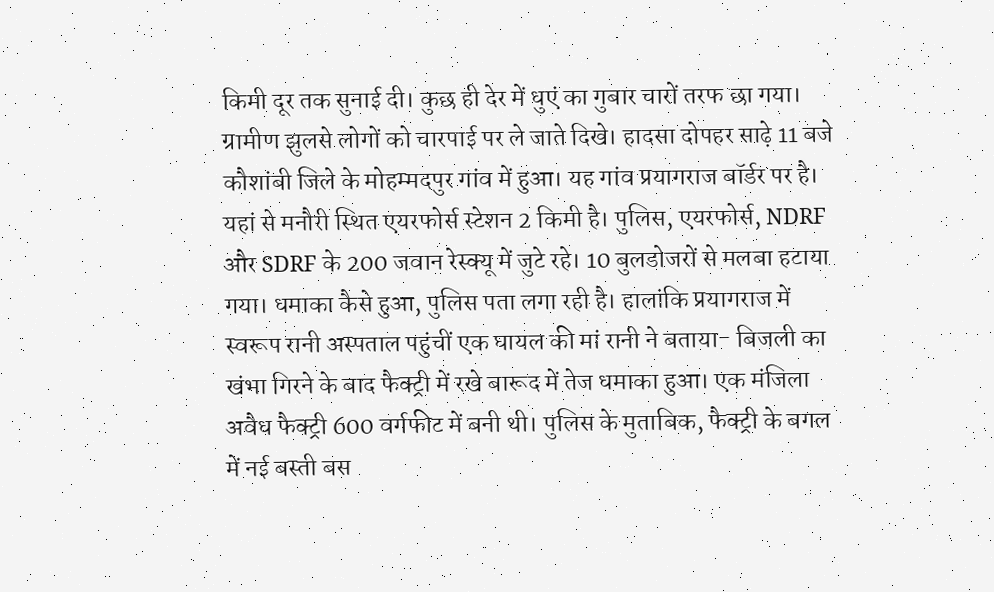किमी दूर तक सुनाई दी। कुछ ही देर में धुएं का गुबार चारों तरफ छा गया। ग्रामीण झुलसे लोगों को चारपाई पर ले जाते दिखे। हादसा दोपहर साढ़े 11 बजे कौशांबी जिले के मोहम्मदपुर गांव में हुआ। यह गांव प्रयागराज बॉर्डर पर है। यहां से मनौरी स्थित एयरफोर्स स्टेशन 2 किमी है। पुलिस, एयरफोर्स, NDRF और SDRF के 200 जवान रेस्क्यू में जुटे रहे। 10 बुलडोजरों से मलबा हटाया गया। धमाका कैसे हुआ, पुलिस पता लगा रही है। हालांकि प्रयागराज में स्वरूप रानी अस्पताल पहुंचीं एक घायल की मां रानी ने बताया- बिजली का खंभा गिरने के बाद फैक्ट्री में रखे बारूद में तेज धमाका हुआ। एक मंजिला अवैध फैक्ट्री 600 वर्गफीट में बनी थी। पुलिस के मुताबिक, फैक्ट्री के बगल में नई बस्ती बस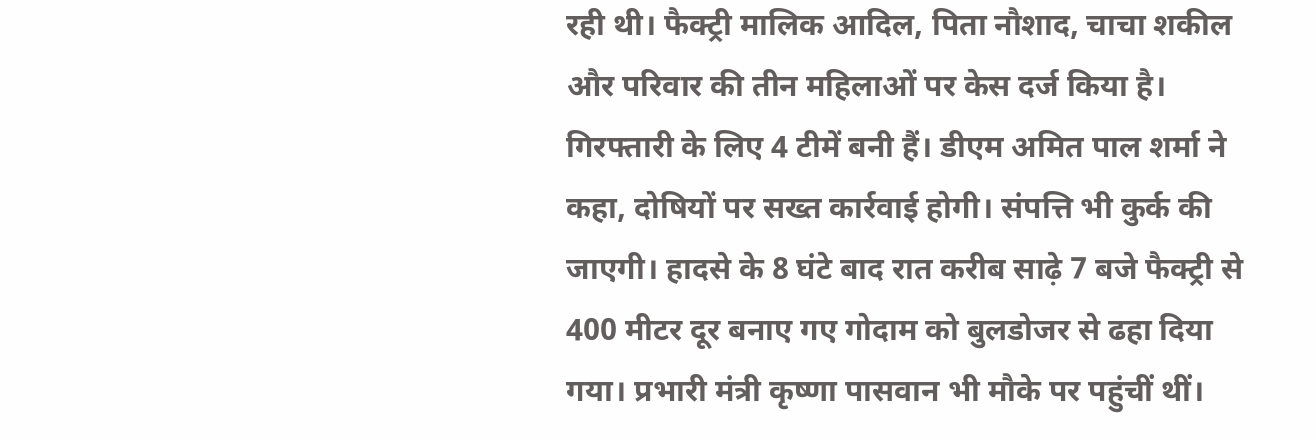रही थी। फैक्ट्री मालिक आदिल, पिता नौशाद, चाचा शकील और परिवार की तीन महिलाओं पर केस दर्ज किया है। गिरफ्तारी के लिए 4 टीमें बनी हैं। डीएम अमित पाल शर्मा ने कहा, दोषियों पर सख्त कार्रवाई होगी। संपत्ति भी कुर्क की जाएगी। हादसे के 8 घंटे बाद रात करीब साढ़े 7 बजे फैक्ट्री से 400 मीटर दूर बनाए गए गोदाम को बुलडोजर से ढहा दिया गया। प्रभारी मंत्री कृष्णा पासवान भी मौके पर पहुंचीं थीं।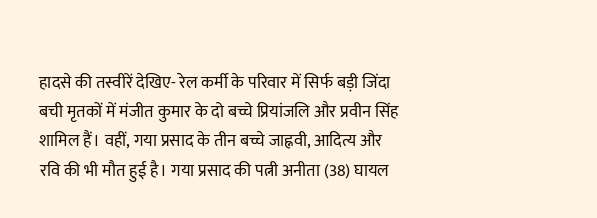हादसे की तस्वीरें देखिए- रेल कर्मी के परिवार में सिर्फ बड़ी जिंदा बची मृतकों में मंजीत कुमार के दो बच्चे प्रियांजलि और प्रवीन सिंह शामिल हैं। वहीं, गया प्रसाद के तीन बच्चे जाह्नवी, आदित्य और रवि की भी मौत हुई है। गया प्रसाद की पत्नी अनीता (38) घायल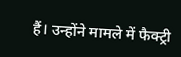हैं। उन्होंने मामले में फैक्ट्री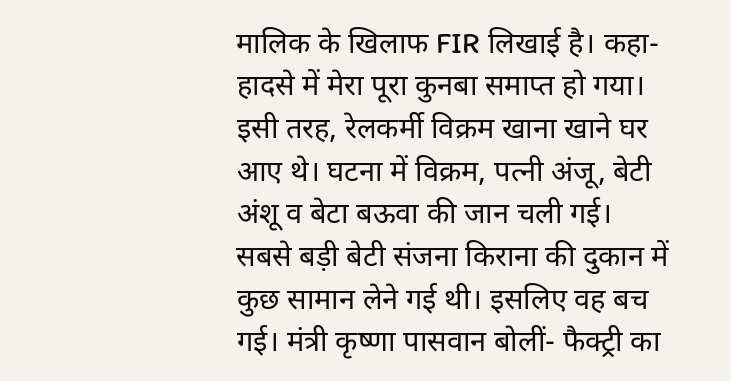मालिक के खिलाफ FIR लिखाई है। कहा- हादसे में मेरा पूरा कुनबा समाप्त हो गया। इसी तरह, रेलकर्मी विक्रम खाना खाने घर आए थे। घटना में विक्रम, पत्नी अंजू, बेटी अंशू व बेटा बऊवा की जान चली गई। सबसे बड़ी बेटी संजना किराना की दुकान में कुछ सामान लेने गई थी। इसलिए वह बच गई। मंत्री कृष्णा पासवान बोलीं- फैक्ट्री का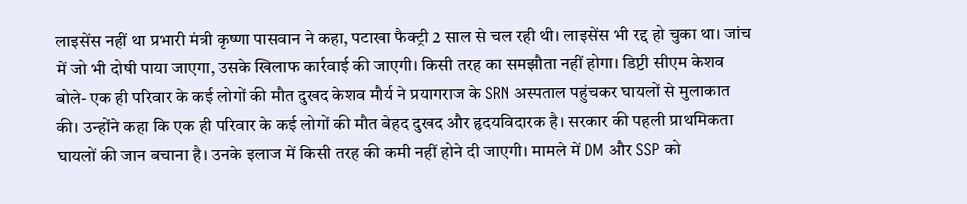लाइसेंस नहीं था प्रभारी मंत्री कृष्णा पासवान ने कहा, पटाखा फैक्ट्री 2 साल से चल रही थी। लाइसेंस भी रद्द हो चुका था। जांच में जो भी दोषी पाया जाएगा, उसके खिलाफ कार्रवाई की जाएगी। किसी तरह का समझौता नहीं होगा। डिप्टी सीएम केशव बोले- एक ही परिवार के कई लोगों की मौत दुखद केशव मौर्य ने प्रयागराज के SRN अस्पताल पहुंचकर घायलों से मुलाकात की। उन्होंने कहा कि एक ही परिवार के कई लोगों की मौत बेहद दुखद और हृदयविदारक है। सरकार की पहली प्राथमिकता घायलों की जान बचाना है। उनके इलाज में किसी तरह की कमी नहीं होने दी जाएगी। मामले में DM और SSP को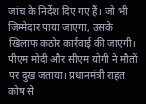जांच के निर्देश दिए गए हैं। जो भी जिम्मेदार पाया जाएगा, उसके खिलाफ कठोर कार्रवाई की जाएगी। पीएम मोदी और सीएम योगी ने मौतों पर दुख जताया। प्रधानमंत्री राहत कोष से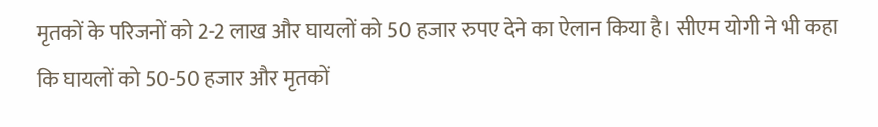मृतकों के परिजनों को 2-2 लाख और घायलों को 50 हजार रुपए देने का ऐलान किया है। सीएम योगी ने भी कहा कि घायलों को 50-50 हजार और मृतकों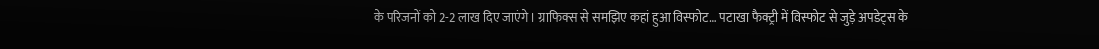के परिजनों को 2-2 लाख दिए जाएंगे। ग्राफिक्स से समझिए कहां हुआ विस्फोट… पटाखा फैक्ट्री में विस्फोट से जुड़े अपडेट्स के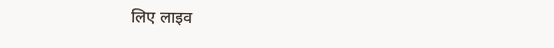लिए लाइव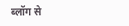ब्लॉग से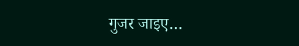गुजर जाइए…